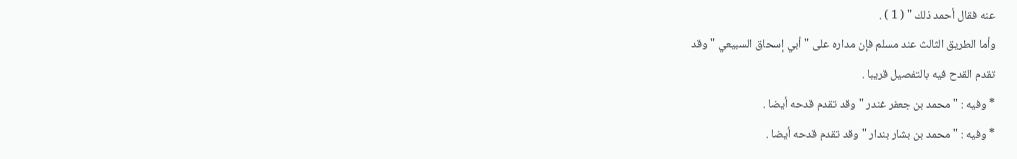عنه فقال أحمد ذلك " ( 1 ) .
وأما الطريق الثالث عند مسلم فإن مداره على " أبي إسحاق السبيعي " وقد
تقدم القدح فيه بالتفصيل قريبا .
* وفيه : " محمد بن جعفر غندر " وقد تقدم قدحه أيضا .
* وفيه : " محمد بن بشار بندار " وقد تقدم قدحه أيضا .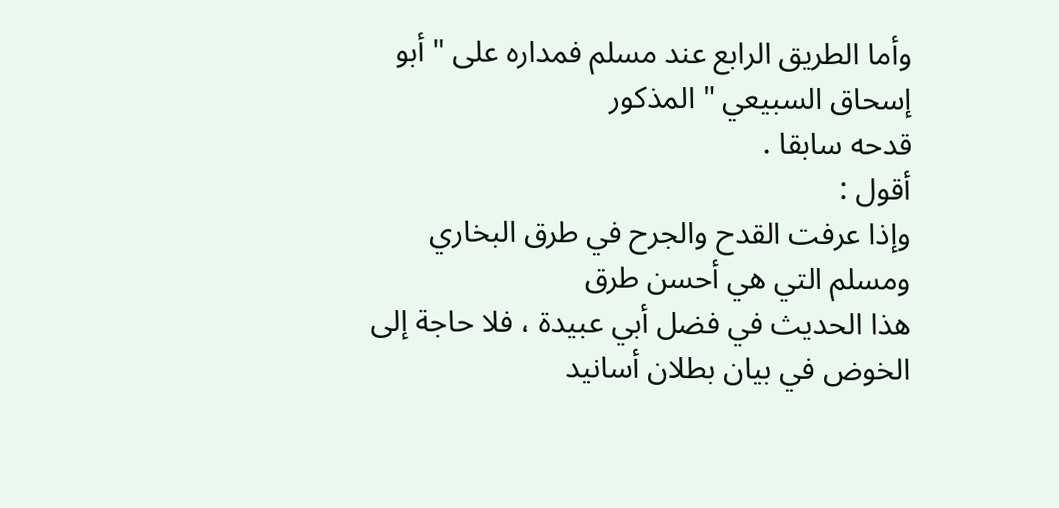وأما الطريق الرابع عند مسلم فمداره على " أبو إسحاق السبيعي " المذكور
قدحه سابقا .
أقول :
وإذا عرفت القدح والجرح في طرق البخاري ومسلم التي هي أحسن طرق
هذا الحديث في فضل أبي عبيدة ، فلا حاجة إلى الخوض في بيان بطلان أسانيد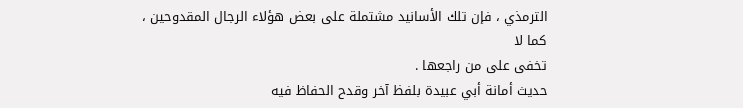الترمذي ، فإن تلك الأسانيد مشتملة على بعض هؤلاء الرجال المقدوحين ، كما لا
تخفى على من راجعها .
حديث أمانة أبي عبيدة بلفظ آخر وقدح الحفاظ فيه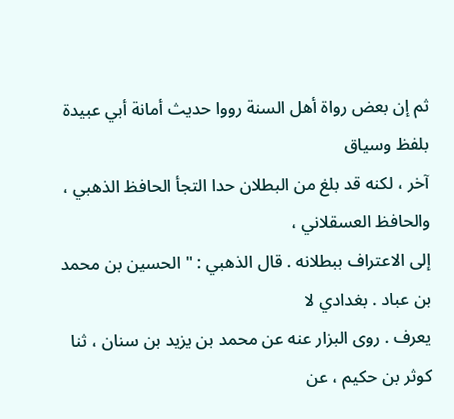ثم إن بعض رواة أهل السنة رووا حديث أمانة أبي عبيدة بلفظ وسياق
آخر ، لكنه قد بلغ من البطلان حدا التجأ الحافظ الذهبي ، والحافظ العسقلاني ،
إلى الاعتراف ببطلانه . قال الذهبي : " الحسين بن محمد بن عباد . بغدادي لا
يعرف . روى البزار عنه عن محمد بن يزيد بن سنان ، ثنا كوثر بن حكيم ، عن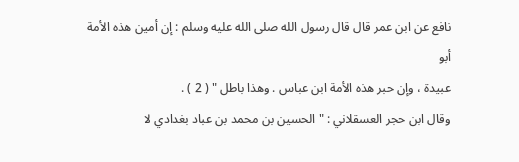نافع عن ابن عمر قال قال رسول الله صلى الله عليه وسلم : إن أمين هذه الأمة أبو
عبيدة ، وإن حبر هذه الأمة ابن عباس . وهذا باطل " ( 2 ) .
وقال ابن حجر العسقلاني : " الحسين بن محمد بن عباد بغدادي لا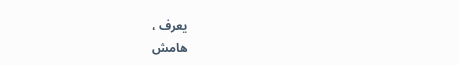يعرف ،
هامش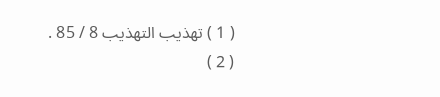( 1 ) تهذيب التهذيب 8 / 85 .
( 2 )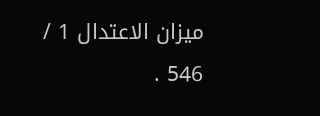ميزان الاعتدال 1 / 546 .